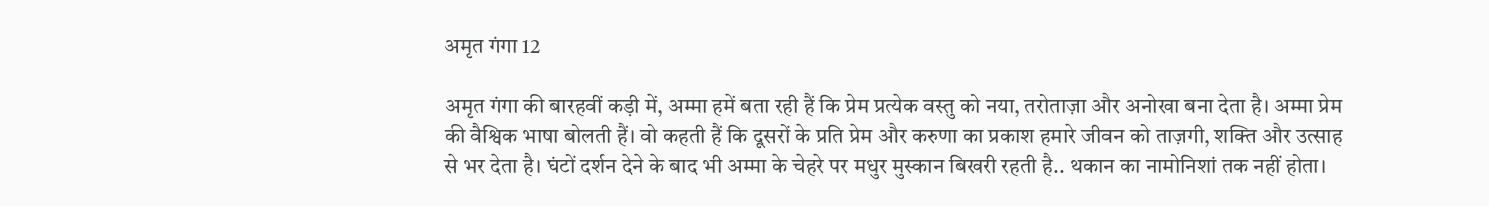अमृत गंगा 12

अमृत गंगा की बारहवीं कड़ी में, अम्मा हमें बता रही हैं कि प्रेम प्रत्येक वस्तु को नया, तरोताज़ा और अनोखा बना देता है। अम्मा प्रेम की वैश्विक भाषा बोलती हैं। वो कहती हैं कि दूसरों के प्रति प्रेम और करुणा का प्रकाश हमारे जीवन को ताज़गी, शक्ति और उत्साह से भर देता है। घंटों दर्शन देने के बाद भी अम्मा के चेहरे पर मधुर मुस्कान बिखरी रहती है.. थकान का नामोनिशां तक नहीं होता।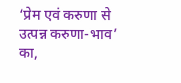‘प्रेम एवं करुणा से उत्पन्न करुणा-भाव’ का,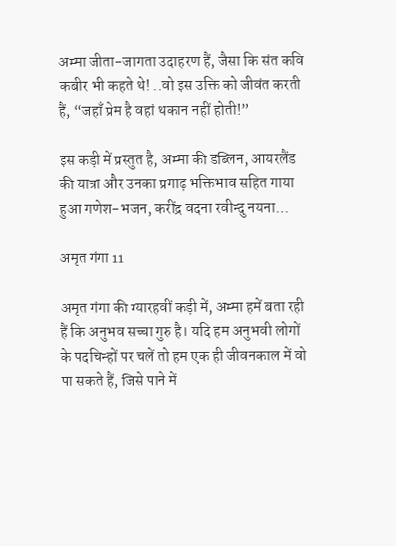अम्मा जीता-जागता उदाहरण हैं, जैसा कि संत कवि कबीर भी कहते थे! ..वो इस उक्ति को जीवंत करती हैं, “जहाँ प्रेम है वहां थकान नहीं होती!”

इस कड़ी में प्रस्तुत है, अम्मा की डब्लिन, आयरलैंड की यात्रा और उनका प्रगाढ़ भक्तिभाव सहित गाया हुआ गणेश-भजन, करींद्र वदना रवीन्दु नयना…

अमृत गंगा 11

अमृत गंगा की ग्यारहवीं कड़ी में, अम्मा हमें बता रही हैं कि अनुभव सच्चा गुरु है। यदि हम अनुभवी लोगों के पदचिन्हों पर चलें तो हम एक ही जीवनकाल में वो पा सकते हैं, जिसे पाने में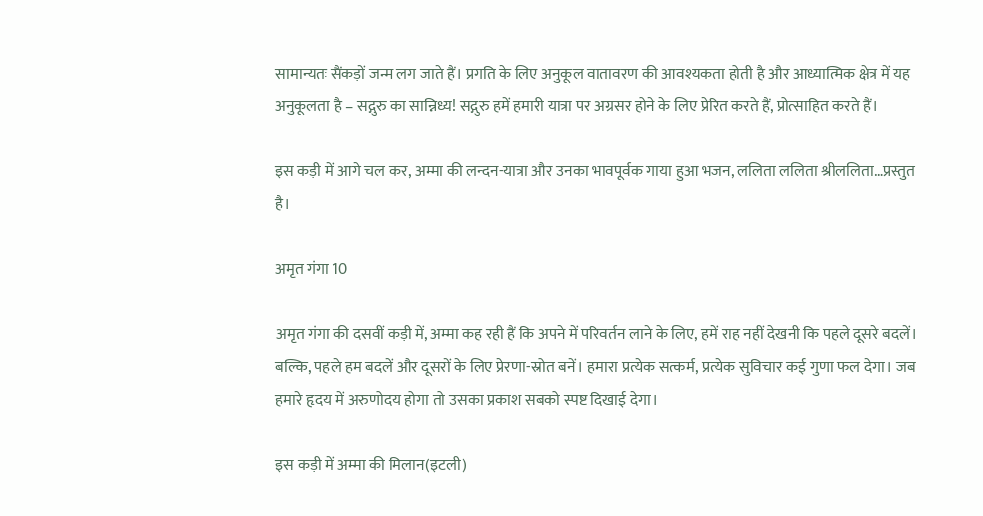सामान्यतः सैंकड़ों जन्म लग जाते हैं। प्रगति के लिए अनुकूल वातावरण की आवश्यकता होती है और आध्यात्मिक क्षेत्र में यह अनुकूलता है – सद्गुरु का सान्निध्य! सद्गुरु हमें हमारी यात्रा पर अग्रसर होने के लिए प्रेरित करते हैं, प्रोत्साहित करते हैं।

इस कड़ी में आगे चल कर, अम्मा की लन्दन-यात्रा और उनका भावपूर्वक गाया हुआ भजन, ललिता ललिता श्रीललिता…प्रस्तुत है।

अमृत गंगा 10

अमृत गंगा की दसवीं कड़ी में, अम्मा कह रही हैं कि अपने में परिवर्तन लाने के लिए, हमें राह नहीं देखनी कि पहले दूसरे बदलें। बल्कि, पहले हम बदलें और दूसरों के लिए प्रेरणा-स्रोत बनें। हमारा प्रत्येक सत्कर्म, प्रत्येक सुविचार कई गुणा फल देगा। जब हमारे हृदय में अरुणोदय होगा तो उसका प्रकाश सबको स्पष्ट दिखाई देगा।

इस कड़ी में अम्मा की मिलान(इटली)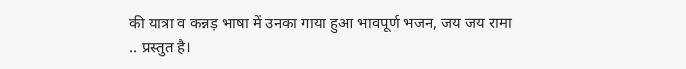की यात्रा व कन्नड़ भाषा में उनका गाया हुआ भावपूर्ण भजन, जय जय रामा .. प्रस्तुत है।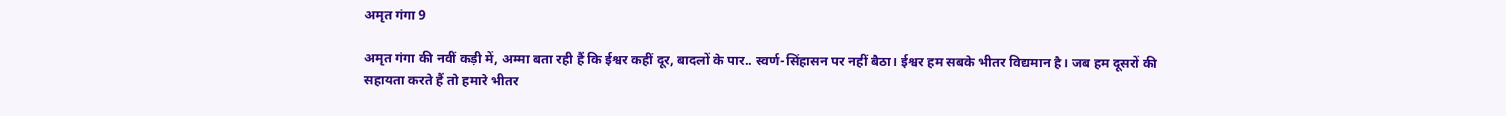अमृत गंगा 9

अमृत गंगा की नवीं कड़ी में, अम्मा बता रही हैं कि ईश्वर कहीं दूर, बादलों के पार.. स्वर्ण-सिंहासन पर नहीं बैठा। ईश्वर हम सबके भीतर विद्यमान है। जब हम दूसरों की सहायता करते हैं तो हमारे भीतर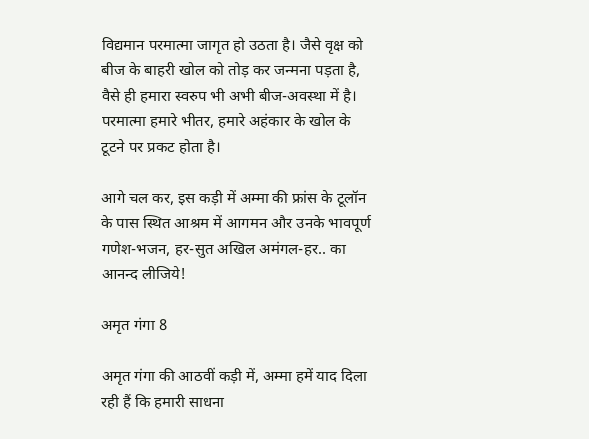विद्यमान परमात्मा जागृत हो उठता है। जैसे वृक्ष को बीज के बाहरी खोल को तोड़ कर जन्मना पड़ता है, वैसे ही हमारा स्वरुप भी अभी बीज-अवस्था में है। परमात्मा हमारे भीतर, हमारे अहंकार के खोल के टूटने पर प्रकट होता है।

आगे चल कर, इस कड़ी में अम्मा की फ्रांस के टूलॉन के पास स्थित आश्रम में आगमन और उनके भावपूर्ण गणेश-भजन, हर-सुत अखिल अमंगल-हर.. का आनन्द लीजिये!

अमृत गंगा 8

अमृत गंगा की आठवीं कड़ी में, अम्मा हमें याद दिला रही हैं कि हमारी साधना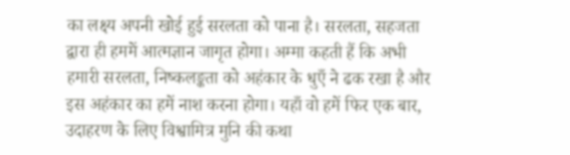का लक्ष्य अपनी खोई हुई सरलता को पाना है। सरलता, सहजता द्वारा ही हममें आत्मज्ञान जागृत होगा। अम्मा कहती हैं कि अभी हमारी सरलता, निष्कलङ्कता को अहंकार के धुएँ ने ढक रखा है और इस अहंकार का हमें नाश करना होगा। यहाँ वो हमें फिर एक बार, उदाहरण के लिए विश्वामित्र मुनि की कथा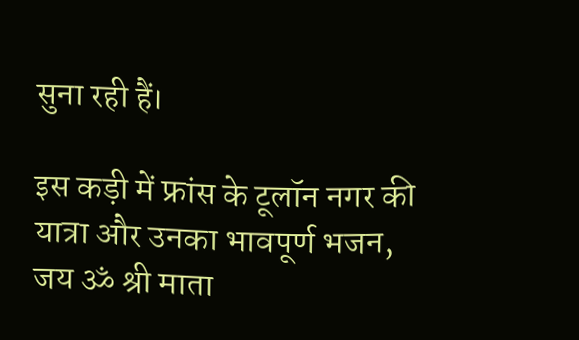सुना रही हैं।

इस कड़ी में फ्रांस के टूलॉन नगर की यात्रा और उनका भावपूर्ण भजन, जय ॐ श्री माता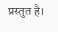प्रस्तुत है।